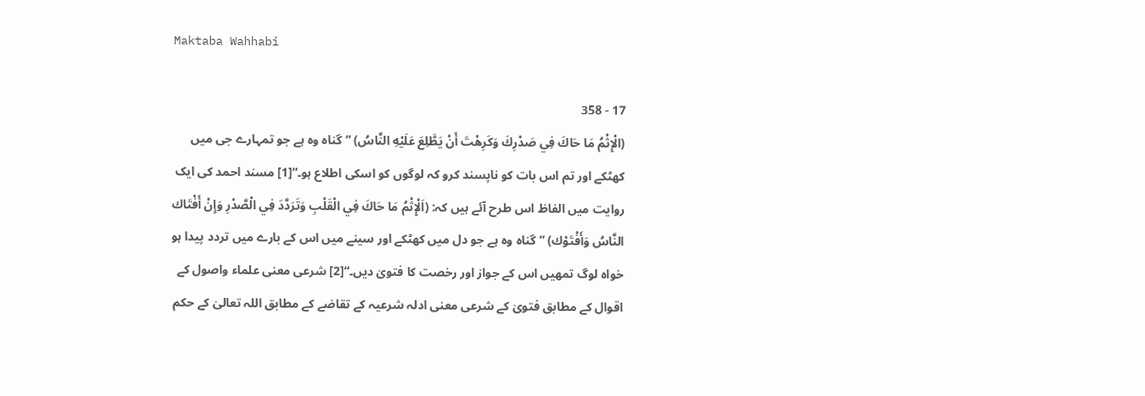Maktaba Wahhabi

17 - 358
(الْإِثْمُ مَا حَاكَ فِي صَدْرِكَ وَكَرِهْتَ أَنْ يَطَّلِعَ عَلَيْهِ النَّاسُ) ”گناہ وہ ہے جو تمہارے جی میں کھٹکے اور تم اس بات کو ناپسند کرو کہ لوگوں کو اسکی اطلاع ہو۔“[1] مسند احمد کی ایک روایت میں الفاظ اس طرح آئے ہیں کہ: (اَلْإِثْمُ مَا حَاكَ فِي الْقَلْبِ وَتَرَدَّدَ فِي الْصَّدْرِ وَإِنْ أَفْتَاك النَّاسُ وَأَفْتَوْك) ”گناہ وہ ہے جو دل میں کھٹکے اور سینے میں اس کے بارے میں تردد پیدا ہو خواہ لوگ تمھیں اس کے جواز اور رخصت کا فتویٰ دیں۔“[2] شرعی معنی علماء واصول کے اقوال کے مطابق فتویٰ کے شرعی معنی ادلہ شرعیہ کے تقاضے کے مطابق اللہ تعالیٰ کے حکم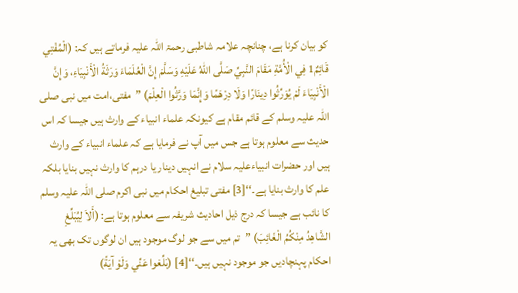کو بیان کرنا ہے، چنانچہ علامہ شاطبی رحمۃ اللہ علیہ فرماتے ہیں کہ: (الْمُفْتِي قَائِمٌ1 فِي الْأُمَّةِ مَقَامَ النَّبِيِّ صَلَّى اللّٰهُ عَلَيْهِ وَسَلَّمَ إِنَّ الْعُلَمَاءَ وَرَثَةُ الْأَنْبِيَاءِ، وَإِنَّ الْأَنْبِيَاءَ لَمْ يُوَرِّثُوا دِينَارًا وَلَا دِرْهَمًا وَإِنَّمَا وَرَّثُوا الْعِلْمَ) ”مفتی،امت میں نبی صلی اللہ علیہ وسلم کے قائم مقام ہے کیونکہ علماء انبیاء کے وارث ہیں جیسا کہ اس حدیث سے معلوم ہوتا ہے جس میں آپ نے فرمایا ہے کہ علماء انبیاء کے وارث ہیں اور حضرات انبیاءعلیہ سلام نے انہیں دینار یا درہم کا وارث نہیں بنایا بلکہ علم کا وارث بنایا ہے۔‘‘[3] مفتی تبلیغ احکام میں نبی اکرم صلی اللہ علیہ وسلم کا نائب ہے جیسا کہ درج ذیل احادیث شریفہ سے معلوم ہوتا ہے: (أَلاَ لِيُبَلِّغِ الشَّاهِدُ مِنْكُمُ الْغَائِبَ) ”تم میں سے جو لوگ موجود ہیں ان لوگوں تک بھی یہ احکام پہنچادیں جو موجود نہیں ہیں۔‘‘[4] (بَلِّغوا عَنِّي وَلَوْ آيَةً)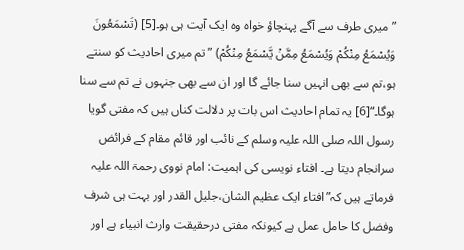”میری طرف سے آگے پہنچاؤ خواہ وہ ایک آیت ہی ہو۔[5] (تَسْمَعُونَ وَيُسْمَعُ مِنْكُمْ وَيُسْمَعُ مِمَّنْ یَّسْمَعُ مِنْكُمْ) ”تم میری احادیث کو سنتے ہو،تم سے بھی انہیں سنا جائے گا اور ان سے بھی جنہوں نے تم سے سنا ہوگا۔“[6] یہ تمام احادیث اس بات پر دلالت کناں ہیں کہ مفتی گویا رسول اللہ صلی اللہ علیہ وسلم کے نائب اور قائم مقام کے فرائض سرانجام دیتا ہے۔ افتاء نویسی کی اہمیت: امام نووی رحمۃ اللہ علیہ فرماتے ہیں کہ”افتاء ایک عظیم الشان،جلیل القدر اور بہت ہی شرف وفضل کا حامل عمل ہے کیونکہ مفتی درحقیقت وارث انبیاء ہے اور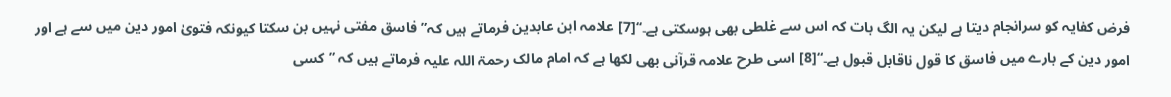فرض کفایہ کو سرانجام دیتا ہے لیکن یہ الگ بات کہ اس سے غلطی بھی ہوسکتی ہے۔‘‘[7] علامہ ابن عابدین فرماتے ہیں کہ”فاسق مفتی نہیں بن سکتا کیونکہ فتویٰ امور دین میں سے ہے اور امور دین کے بارے میں فاسق کا قول ناقابل قبول ہے۔“[8] اسی طرح علامہ قرآنی بھی لکھا ہے کہ امام مالک رحمۃ اللہ علیہ فرماتے ہیں کہ ”کسی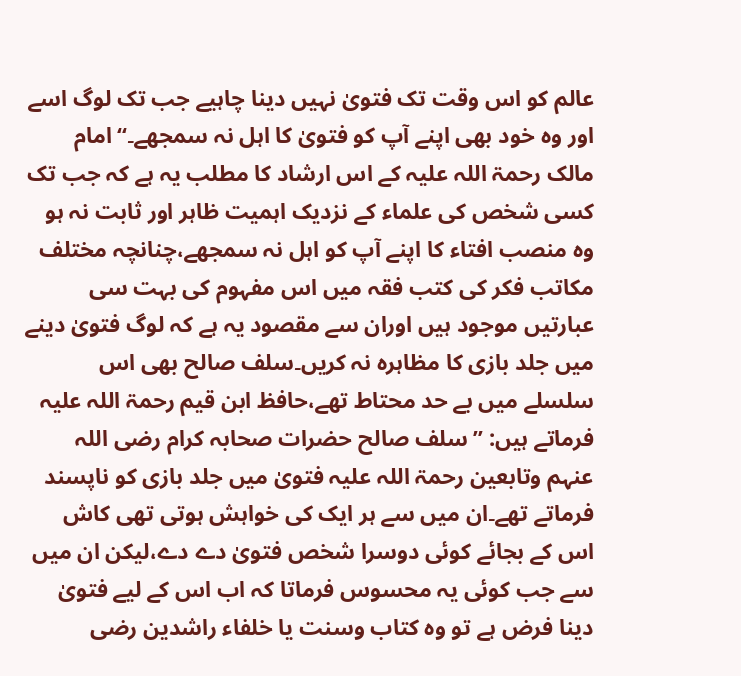عالم کو اس وقت تک فتویٰ نہیں دینا چاہیے جب تک لوگ اسے اور وہ خود بھی اپنے آپ کو فتویٰ کا اہل نہ سمجھے۔“امام مالک رحمۃ اللہ علیہ کے اس ارشاد کا مطلب یہ ہے کہ جب تک کسی شخص کی علماء کے نزدیک اہمیت ظاہر اور ثابت نہ ہو وہ منصب افتاء کا اپنے آپ کو اہل نہ سمجھے،چنانچہ مختلف مکاتب فکر کی کتب فقہ میں اس مفہوم کی بہت سی عبارتیں موجود ہیں اوران سے مقصود یہ ہے کہ لوگ فتویٰ دینے میں جلد بازی کا مظاہرہ نہ کریں۔سلف صالح بھی اس سلسلے میں بے حد محتاط تھے،حافظ ابن قیم رحمۃ اللہ علیہ فرماتے ہیں: ”سلف صالح حضرات صحابہ کرام رضی اللہ عنہم وتابعین رحمۃ اللہ علیہ فتویٰ میں جلد بازی کو ناپسند فرماتے تھے۔ان میں سے ہر ایک کی خواہش ہوتی تھی کاش اس کے بجائے کوئی دوسرا شخص فتویٰ دے دے،لیکن ان میں سے جب کوئی یہ محسوس فرماتا کہ اب اس کے لیے فتویٰ دینا فرض ہے تو وہ کتاب وسنت یا خلفاء راشدین رضی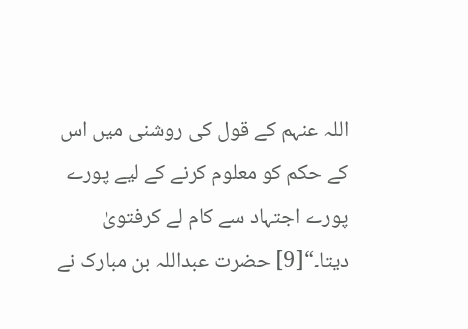اللہ عنہم کے قول کی روشنی میں اس کے حکم کو معلوم کرنے کے لیے پورے پورے اجتہاد سے کام لے کرفتویٰ دیتا۔“[9] حضرت عبداللہ بن مبارک نے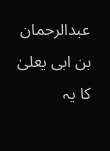عبدالرحمان بن ابی یعلیٰ کا یہ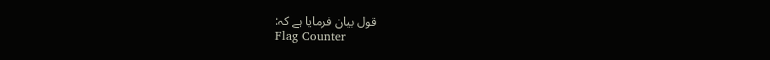قول بیان فرمایا ہے کہ:
Flag Counter